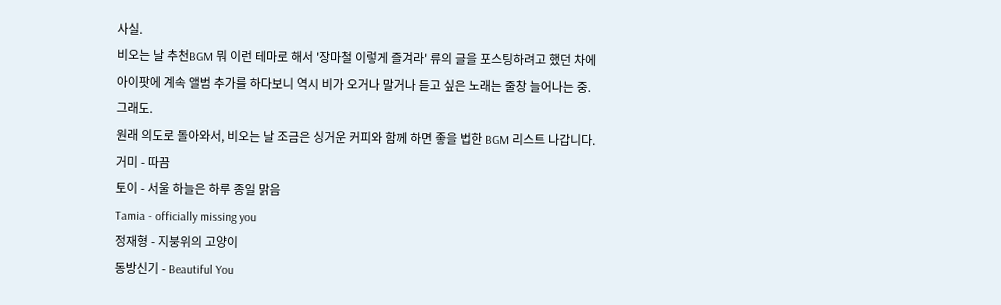사실.
비오는 날 추천BGM 뭐 이런 테마로 해서 '장마철 이렇게 즐겨라' 류의 글을 포스팅하려고 했던 차에
아이팟에 계속 앨범 추가를 하다보니 역시 비가 오거나 말거나 듣고 싶은 노래는 줄창 늘어나는 중.
그래도.
원래 의도로 돌아와서, 비오는 날 조금은 싱거운 커피와 함께 하면 좋을 법한 BGM 리스트 나갑니다.
거미 - 따끔
토이 - 서울 하늘은 하루 종일 맑음
Tamia - officially missing you
정재형 - 지붕위의 고양이
동방신기 - Beautiful You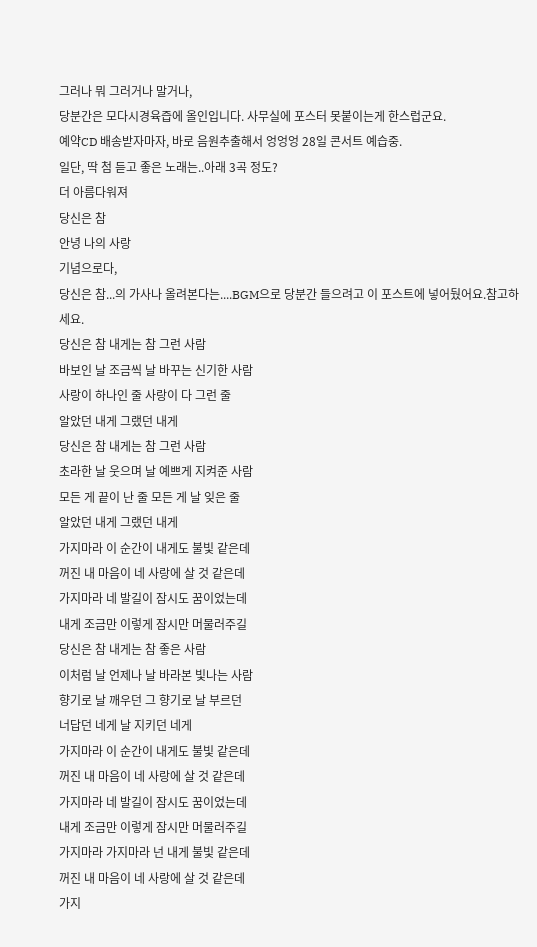그러나 뭐 그러거나 말거나,
당분간은 모다시경육즙에 올인입니다. 사무실에 포스터 못붙이는게 한스럽군요.
예약CD 배송받자마자, 바로 음원추출해서 엉엉엉 28일 콘서트 예습중.
일단, 딱 첨 듣고 좋은 노래는..아래 3곡 정도?
더 아름다워져
당신은 참
안녕 나의 사랑
기념으로다,
당신은 참...의 가사나 올려본다는....BGM으로 당분간 들으려고 이 포스트에 넣어뒀어요.참고하세요.
당신은 참 내게는 참 그런 사람
바보인 날 조금씩 날 바꾸는 신기한 사람
사랑이 하나인 줄 사랑이 다 그런 줄
알았던 내게 그랬던 내게
당신은 참 내게는 참 그런 사람
초라한 날 웃으며 날 예쁘게 지켜준 사람
모든 게 끝이 난 줄 모든 게 날 잊은 줄
알았던 내게 그랬던 내게
가지마라 이 순간이 내게도 불빛 같은데
꺼진 내 마음이 네 사랑에 살 것 같은데
가지마라 네 발길이 잠시도 꿈이었는데
내게 조금만 이렇게 잠시만 머물러주길
당신은 참 내게는 참 좋은 사람
이처럼 날 언제나 날 바라본 빛나는 사람
향기로 날 깨우던 그 향기로 날 부르던
너답던 네게 날 지키던 네게
가지마라 이 순간이 내게도 불빛 같은데
꺼진 내 마음이 네 사랑에 살 것 같은데
가지마라 네 발길이 잠시도 꿈이었는데
내게 조금만 이렇게 잠시만 머물러주길
가지마라 가지마라 넌 내게 불빛 같은데
꺼진 내 마음이 네 사랑에 살 것 같은데
가지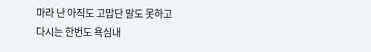마라 난 아직도 고맙단 말도 못하고
다시는 한번도 욕심내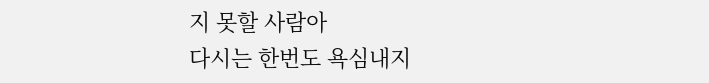지 못할 사람아
다시는 한번도 욕심내지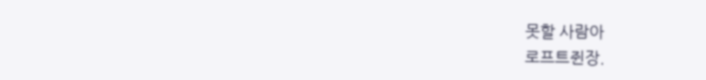못할 사람아
로프트쥔장.